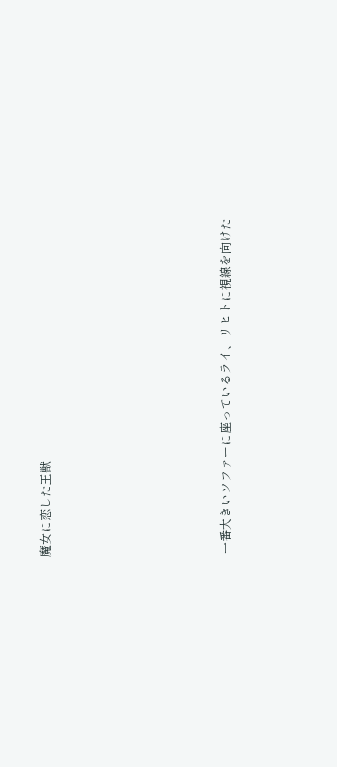魔女に恋した王獣






 一番大きいソファーに座っているライ、リヒトに視線を向けた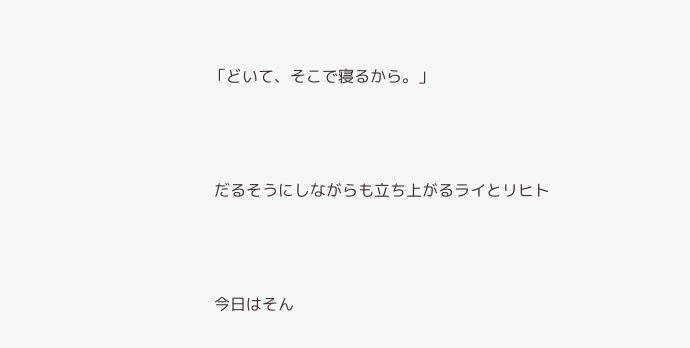「どいて、そこで寝るから。」




 だるそうにしながらも立ち上がるライとリヒト




 今日はそん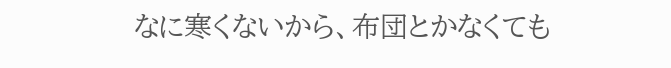なに寒くないから、布団とかなくても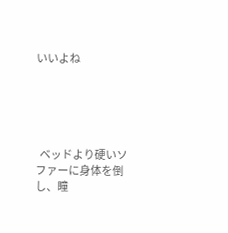いいよね





  ベッドより硬いソファーに身体を倒し、瞳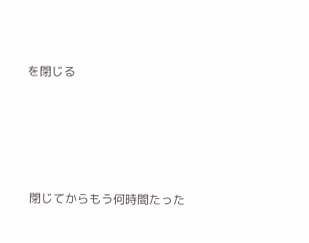を閉じる





 閉じてからもう何時間たった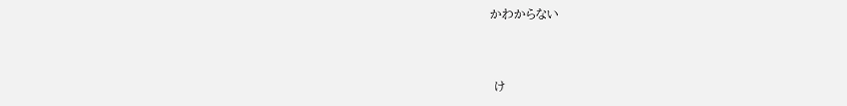かわからない



 け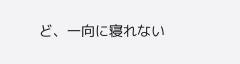ど、一向に寝れない